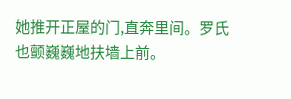她推开正屋的门,直奔里间。罗氏也颤巍巍地扶墙上前。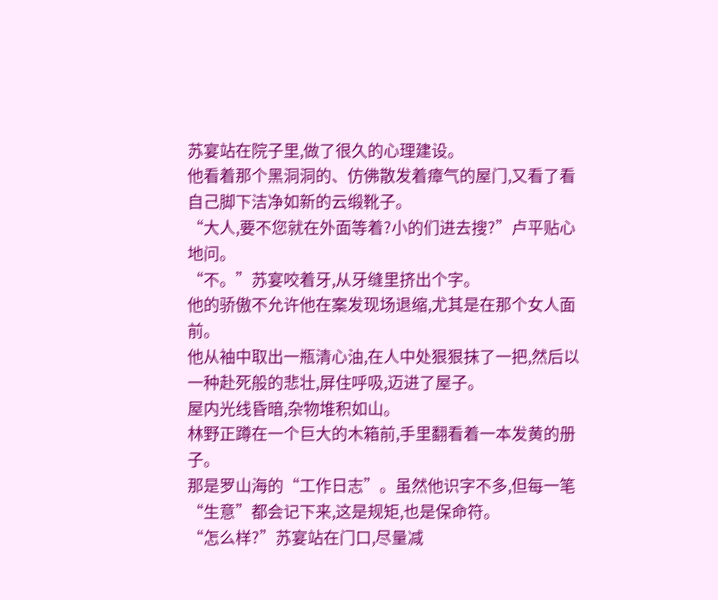苏宴站在院子里,做了很久的心理建设。
他看着那个黑洞洞的、仿佛散发着瘴气的屋门,又看了看自己脚下洁净如新的云缎靴子。
“大人,要不您就在外面等着?小的们进去搜?”卢平贴心地问。
“不。”苏宴咬着牙,从牙缝里挤出个字。
他的骄傲不允许他在案发现场退缩,尤其是在那个女人面前。
他从袖中取出一瓶清心油,在人中处狠狠抹了一把,然后以一种赴死般的悲壮,屏住呼吸,迈进了屋子。
屋内光线昏暗,杂物堆积如山。
林野正蹲在一个巨大的木箱前,手里翻看着一本发黄的册子。
那是罗山海的“工作日志”。虽然他识字不多,但每一笔“生意”都会记下来,这是规矩,也是保命符。
“怎么样?”苏宴站在门口,尽量减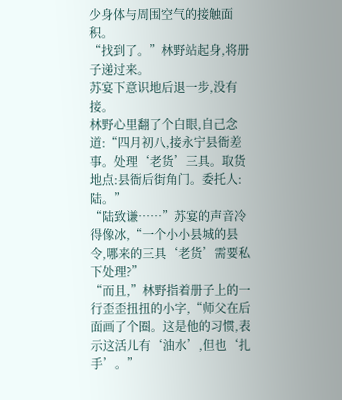少身体与周围空气的接触面积。
“找到了。”林野站起身,将册子递过来。
苏宴下意识地后退一步,没有接。
林野心里翻了个白眼,自己念道:“四月初八,接永宁县衙差事。处理‘老货’三具。取货地点:县衙后街角门。委托人:陆。”
“陆致谦……”苏宴的声音冷得像冰,“一个小小县城的县令,哪来的三具‘老货’需要私下处理?”
“而且,”林野指着册子上的一行歪歪扭扭的小字,“师父在后面画了个圈。这是他的习惯,表示这活儿有‘油水’,但也‘扎手’。”